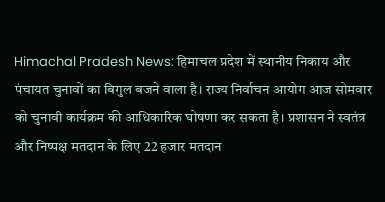Himachal Pradesh News: हिमाचल प्रदेश में स्थानीय निकाय और पंचायत चुनावों का बिगुल बजने वाला है। राज्य निर्वाचन आयोग आज सोमवार को चुनावी कार्यक्रम की आधिकारिक घोषणा कर सकता है। प्रशासन ने स्वतंत्र और निष्पक्ष मतदान के लिए 22 हजार मतदान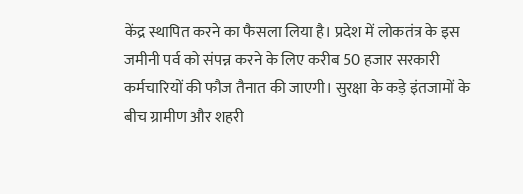केंद्र स्थापित करने का फैसला लिया है। प्रदेश में लोकतंत्र के इस जमीनी पर्व को संपन्न करने के लिए करीब 50 हजार सरकारी कर्मचारियों की फौज तैनात की जाएगी। सुरक्षा के कड़े इंतजामों के बीच ग्रामीण और शहरी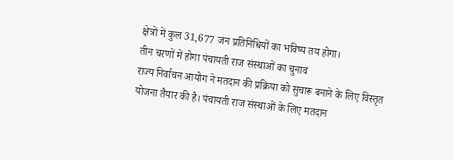क्षेत्रों में कुल 31,677 जन प्रतिनिधियों का भविष्य तय होगा।
तीन चरणों में होगा पंचायती राज संस्थाओं का चुनाव
राज्य निर्वाचन आयोग ने मतदान की प्रक्रिया को सुचारू बनाने के लिए विस्तृत योजना तैयार की है। पंचायती राज संस्थाओं के लिए मतदान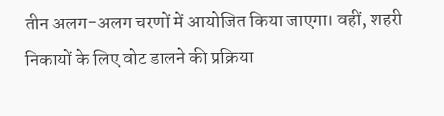तीन अलग-अलग चरणों में आयोजित किया जाएगा। वहीं, शहरी निकायों के लिए वोट डालने की प्रक्रिया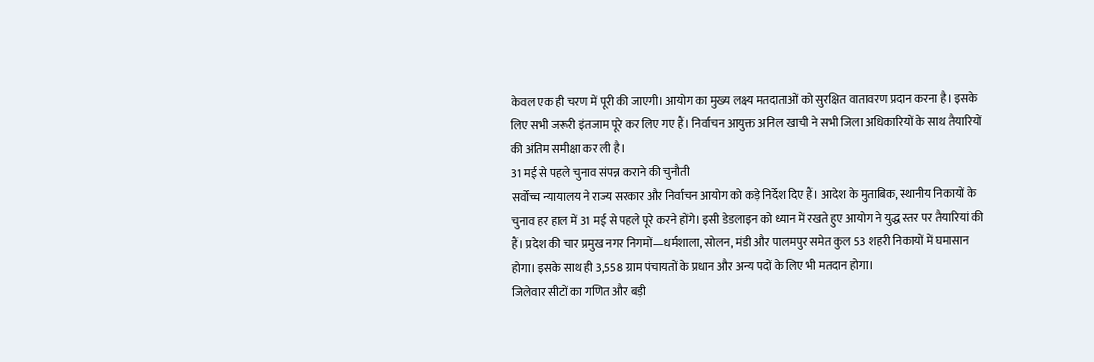केवल एक ही चरण में पूरी की जाएगी। आयोग का मुख्य लक्ष्य मतदाताओं को सुरक्षित वातावरण प्रदान करना है। इसके लिए सभी जरूरी इंतजाम पूरे कर लिए गए हैं। निर्वाचन आयुक्त अनिल खाची ने सभी जिला अधिकारियों के साथ तैयारियों की अंतिम समीक्षा कर ली है।
31 मई से पहले चुनाव संपन्न कराने की चुनौती
सर्वोच्च न्यायालय ने राज्य सरकार और निर्वाचन आयोग को कड़े निर्देश दिए हैं। आदेश के मुताबिक, स्थानीय निकायों के चुनाव हर हाल में 31 मई से पहले पूरे करने होंगे। इसी डेडलाइन को ध्यान में रखते हुए आयोग ने युद्ध स्तर पर तैयारियां की हैं। प्रदेश की चार प्रमुख नगर निगमों—धर्मशाला, सोलन, मंडी और पालमपुर समेत कुल 53 शहरी निकायों में घमासान होगा। इसके साथ ही 3,558 ग्राम पंचायतों के प्रधान और अन्य पदों के लिए भी मतदान होगा।
जिलेवार सीटों का गणित और बड़ी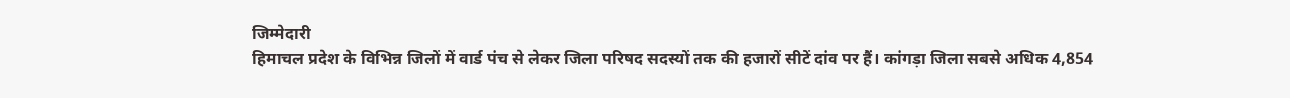जिम्मेदारी
हिमाचल प्रदेश के विभिन्न जिलों में वार्ड पंच से लेकर जिला परिषद सदस्यों तक की हजारों सीटें दांव पर हैं। कांगड़ा जिला सबसे अधिक 4,854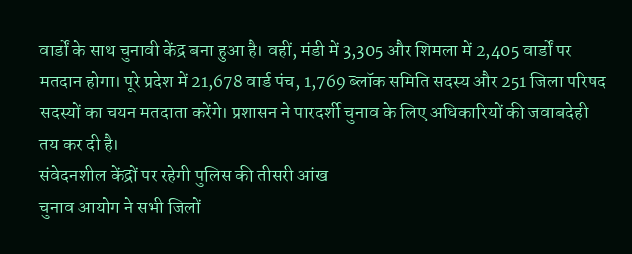वार्डों के साथ चुनावी केंद्र बना हुआ है। वहीं, मंडी में 3,305 और शिमला में 2,405 वार्डों पर मतदान होगा। पूरे प्रदेश में 21,678 वार्ड पंच, 1,769 ब्लॉक समिति सदस्य और 251 जिला परिषद सदस्यों का चयन मतदाता करेंगे। प्रशासन ने पारदर्शी चुनाव के लिए अधिकारियों की जवाबदेही तय कर दी है।
संवेदनशील केंद्रों पर रहेगी पुलिस की तीसरी आंख
चुनाव आयोग ने सभी जिलों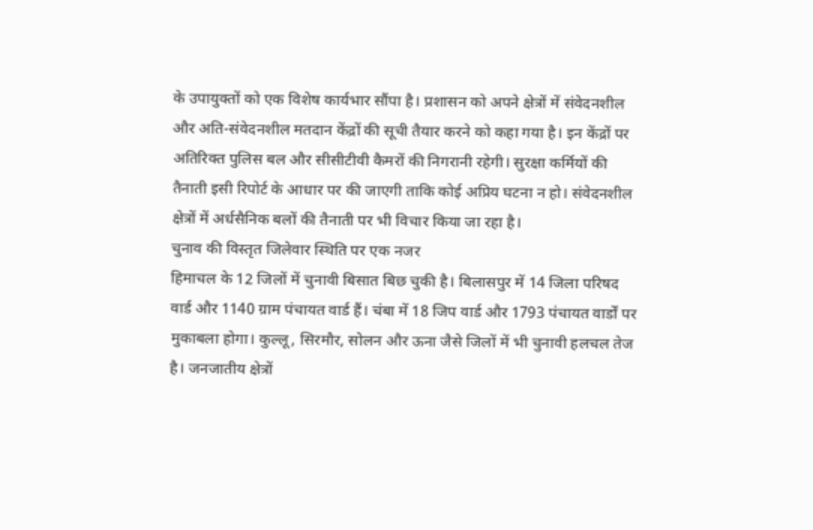के उपायुक्तों को एक विशेष कार्यभार सौंपा है। प्रशासन को अपने क्षेत्रों में संवेदनशील और अति-संवेदनशील मतदान केंद्रों की सूची तैयार करने को कहा गया है। इन केंद्रों पर अतिरिक्त पुलिस बल और सीसीटीवी कैमरों की निगरानी रहेगी। सुरक्षा कर्मियों की तैनाती इसी रिपोर्ट के आधार पर की जाएगी ताकि कोई अप्रिय घटना न हो। संवेदनशील क्षेत्रों में अर्धसैनिक बलों की तैनाती पर भी विचार किया जा रहा है।
चुनाव की विस्तृत जिलेवार स्थिति पर एक नजर
हिमाचल के 12 जिलों में चुनावी बिसात बिछ चुकी है। बिलासपुर में 14 जिला परिषद वार्ड और 1140 ग्राम पंचायत वार्ड हैं। चंबा में 18 जिप वार्ड और 1793 पंचायत वार्डों पर मुकाबला होगा। कुल्लू, सिरमौर, सोलन और ऊना जैसे जिलों में भी चुनावी हलचल तेज है। जनजातीय क्षेत्रों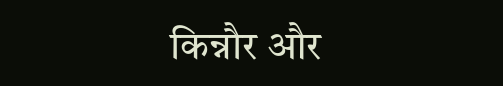किन्नौर और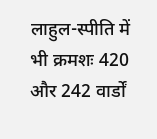लाहुल-स्पीति में भी क्रमशः 420 और 242 वार्डों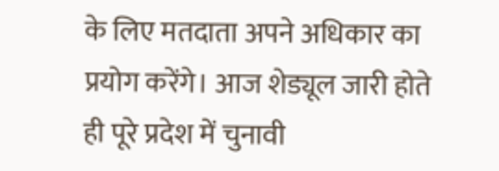के लिए मतदाता अपने अधिकार का प्रयोग करेंगे। आज शेड्यूल जारी होते ही पूरे प्रदेश में चुनावी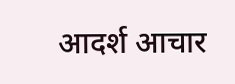आदर्श आचार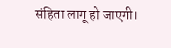संहिता लागू हो जाएगी।